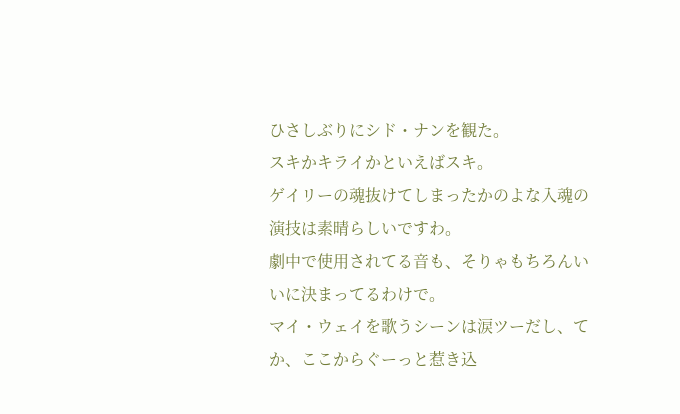ひさしぶりにシド・ナンを観た。
スキかキライかといえばスキ。
ゲイリーの魂抜けてしまったかのよな入魂の演技は素晴らしいですわ。
劇中で使用されてる音も、そりゃもちろんいいに決まってるわけで。
マイ・ウェイを歌うシーンは涙ツーだし、てか、ここからぐーっと惹き込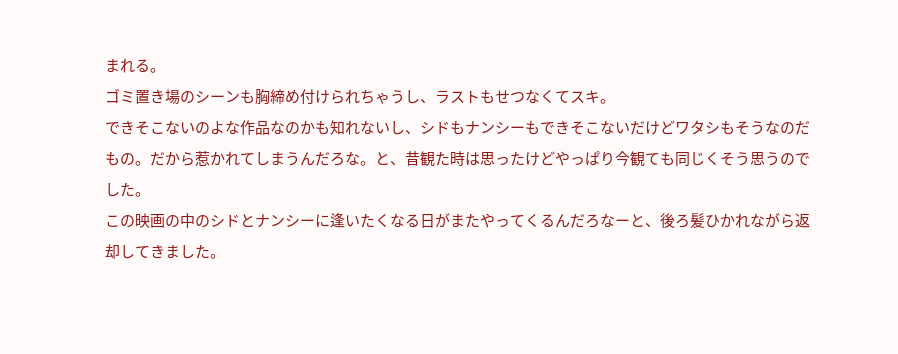まれる。
ゴミ置き場のシーンも胸締め付けられちゃうし、ラストもせつなくてスキ。
できそこないのよな作品なのかも知れないし、シドもナンシーもできそこないだけどワタシもそうなのだもの。だから惹かれてしまうんだろな。と、昔観た時は思ったけどやっぱり今観ても同じくそう思うのでした。
この映画の中のシドとナンシーに逢いたくなる日がまたやってくるんだろなーと、後ろ髪ひかれながら返却してきました。